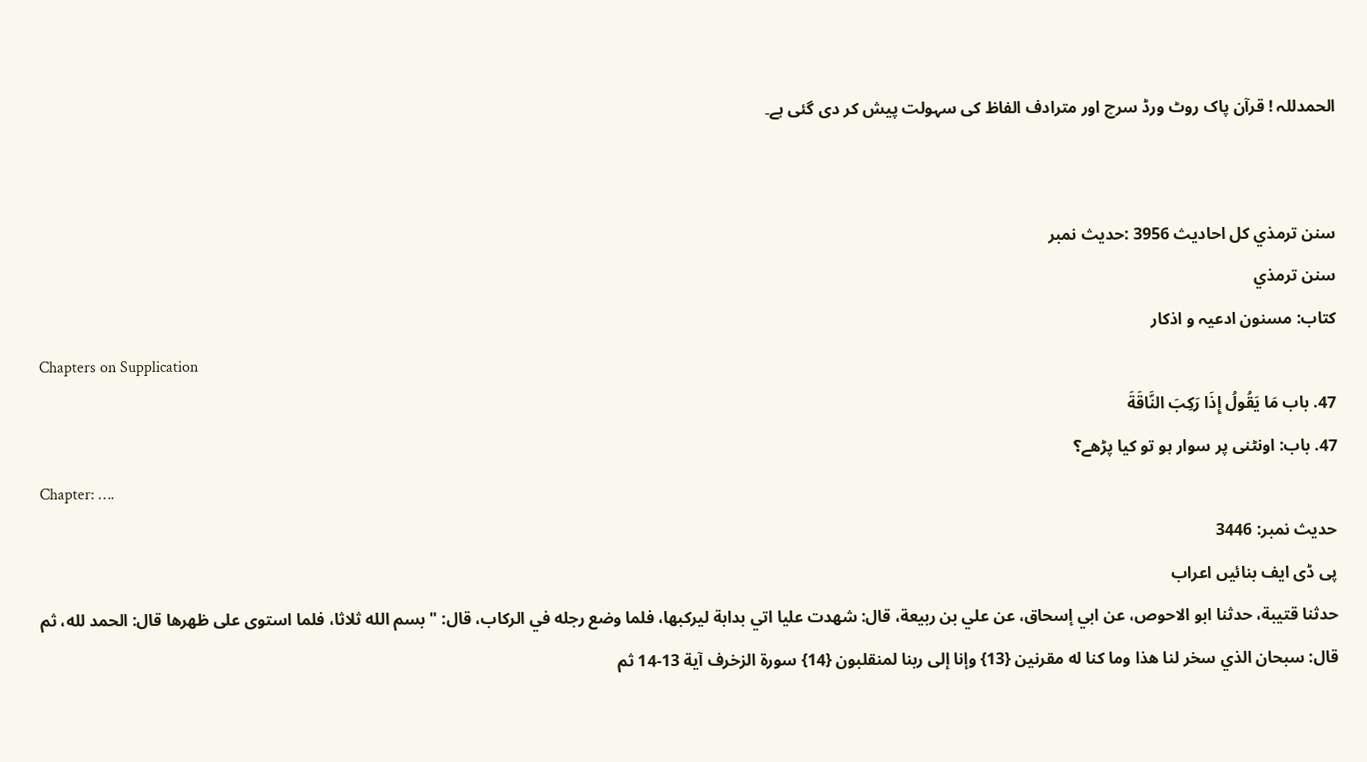الحمدللہ ! قرآن پاک روٹ ورڈ سرچ اور مترادف الفاظ کی سہولت پیش کر دی گئی ہے۔


سنن ترمذي کل احادیث 3956 :حدیث نمبر
سنن ترمذي
کتاب: مسنون ادعیہ و اذکار
Chapters on Supplication
47. باب مَا يَقُولُ إِذَا رَكِبَ النَّاقَةَ
47. باب: اونٹنی پر سوار ہو تو کیا پڑھے؟
Chapter: ….
حدیث نمبر: 3446
پی ڈی ایف بنائیں اعراب
حدثنا قتيبة، حدثنا ابو الاحوص، عن ابي إسحاق، عن علي بن ربيعة، قال: شهدت عليا اتي بدابة ليركبها، فلما وضع رجله في الركاب، قال: " بسم الله ثلاثا، فلما استوى على ظهرها قال: الحمد لله، ثم قال: سبحان الذي سخر لنا هذا وما كنا له مقرنين {13} وإنا إلى ربنا لمنقلبون {14} سورة الزخرف آية 13-14 ثم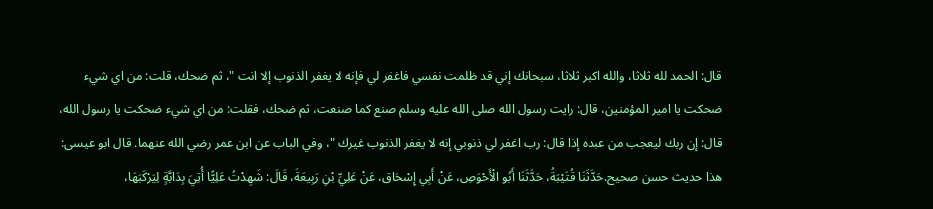قال: الحمد لله ثلاثا، والله اكبر ثلاثا، سبحانك إني قد ظلمت نفسي فاغفر لي فإنه لا يغفر الذنوب إلا انت "، ثم ضحك، قلت: من اي شيء ضحكت يا امير المؤمنين، قال: رايت رسول الله صلى الله عليه وسلم صنع كما صنعت، ثم ضحك، فقلت: من اي شيء ضحكت يا رسول الله، قال: إن ربك ليعجب من عبده إذا قال: رب اغفر لي ذنوبي إنه لا يغفر الذنوب غيرك "، وفي الباب عن ابن عمر رضي الله عنهما. قال ابو عيسى: هذا حديث حسن صحيح.حَدَّثَنَا قُتَيْبَةُ، حَدَّثَنَا أَبُو الْأَحْوَصِ، عَنْ أَبِي إِسْحَاق، عَنْ عَلِيِّ بْنِ رَبِيعَةَ، قَالَ: شَهِدْتُ عَلِيًّا أُتِيَ بِدَابَّةٍ لِيَرْكَبَهَا،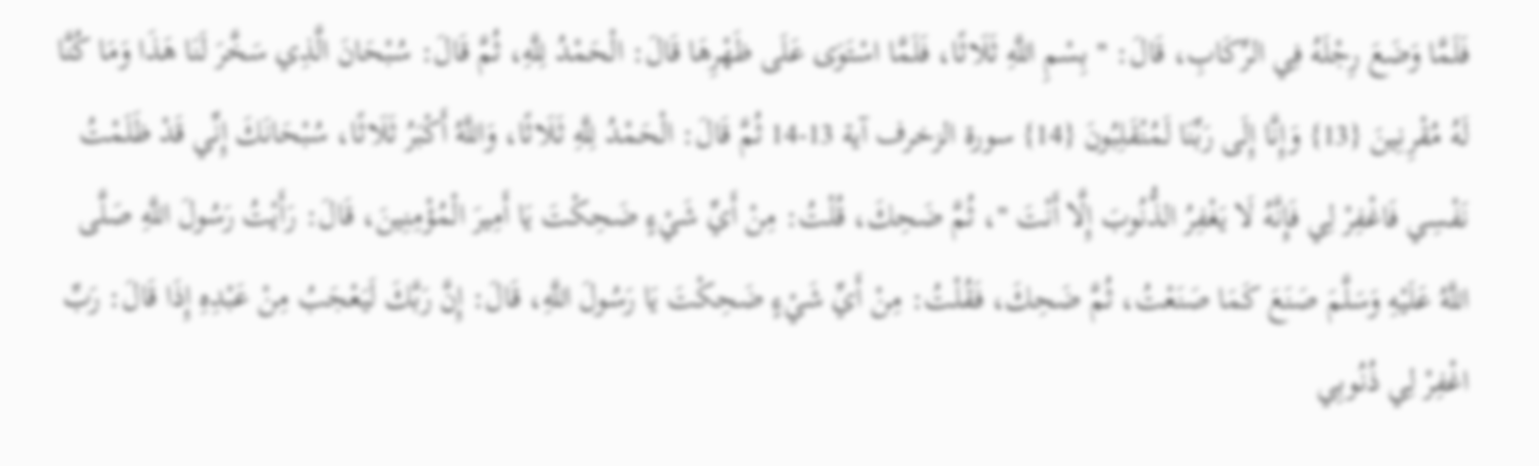فَلَمَّا وَضَعَ رِجْلَهُ فِي الرِّكَابِ، قَالَ: " بِسْمِ اللَّهِ ثَلَاثًا، فَلَمَّا اسْتَوَى عَلَى ظَهْرِهَا قَالَ: الْحَمْدُ لِلَّهِ، ثُمَّ قَالَ: سُبْحَانَ الَّذِي سَخَّرَ لَنَا هَذَا وَمَا كُنَّا لَهُ مُقْرِنِينَ {13} وَإِنَّا إِلَى رَبِّنَا لَمُنْقَلِبُونَ {14} سورة الزخرف آية 13-14 ثُمَّ قَالَ: الْحَمْدُ لِلَّهِ ثَلَاثًا، وَاللَّهُ أَكْبَرُ ثَلَاثًا، سُبْحَانَكَ إِنِّي قَدْ ظَلَمْتُ نَفْسِي فَاغْفِرْ لِي فَإِنَّهُ لَا يَغْفِرُ الذُّنُوبَ إِلَّا أَنْتَ "، ثُمَّ ضَحِكَ، قُلْتُ: مِنْ أَيِّ شَيْءٍ ضَحِكْتَ يَا أَمِيرَ الْمُؤْمِنِينَ، قَالَ: رَأَيْتُ رَسُولَ اللَّهِ صَلَّى اللَّهُ عَلَيْهِ وَسَلَّمَ صَنَعَ كَمَا صَنَعْتُ، ثُمَّ ضَحِكَ، فَقُلْتُ: مِنْ أَيِّ شَيْءٍ ضَحِكْتَ يَا رَسُولَ اللَّهِ، قَالَ: إِنَّ رَبَّكَ لَيَعْجَبُ مِنْ عَبْدِهِ إِذَا قَالَ: رَبِّ اغْفِرْ لِي ذُنُوبِي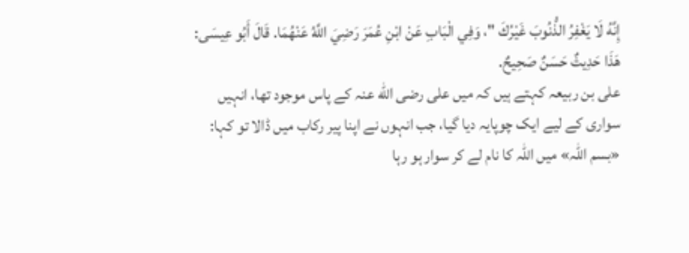إِنَّهُ لَا يَغْفِرُ الذُّنُوبَ غَيْرُكَ "، وَفِي الْبَابِ عَنْ ابْنِ عُمَرَ رَضِيَ اللَّهُ عَنْهُمَا. قَالَ أَبُو عِيسَى: هَذَا حَدِيثٌ حَسَنٌ صَحِيحٌ.
علی بن ربیعہ کہتے ہیں کہ میں علی رضی الله عنہ کے پاس موجود تھا، انہیں سواری کے لیے ایک چوپایہ دیا گیا، جب انہوں نے اپنا پیر رکاب میں ڈالا تو کہا: «بسم اللہ» میں اللہ کا نام لے کر سوار ہو رہا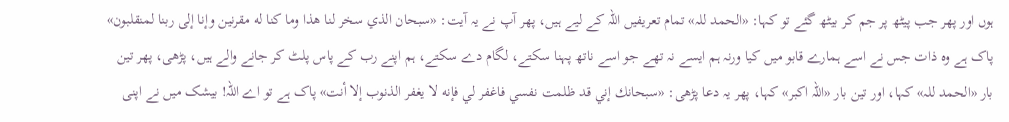ہوں اور پھر جب پیٹھ پر جم کر بیٹھ گئے تو کہا: «الحمد للہ» تمام تعریفیں اللہ کے لیے ہیں، پھر آپ نے یہ آیت: «سبحان الذي سخر لنا هذا وما كنا له مقرنين وإنا إلى ربنا لمنقلبون» پاک ہے وہ ذات جس نے اسے ہمارے قابو میں کیا ورنہ ہم ایسے نہ تھے جو اسے ناتھ پہنا سکتے، لگام دے سکتے، ہم اپنے رب کے پاس پلٹ کر جانے والے ہیں، پڑھی، پھر تین بار «الحمد للہ» کہا، اور تین بار «اللہ اکبر» کہا، پھر یہ دعا پڑھی: «سبحانك إني قد ظلمت نفسي فاغفر لي فإنه لا يغفر الذنوب إلا أنت» پاک ہے تو اے اللہ! بیشک میں نے اپنی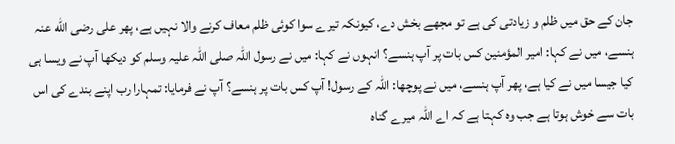جان کے حق میں ظلم و زیادتی کی ہے تو مجھے بخش دے، کیونکہ تیرے سوا کوئی ظلم معاف کرنے والا نہیں ہے، پھر علی رضی الله عنہ ہنسے، میں نے کہا: امیر المؤمنین کس بات پر آپ ہنسے؟ انہوں نے کہا: میں نے رسول اللہ صلی اللہ علیہ وسلم کو دیکھا آپ نے ویسا ہی کیا جیسا میں نے کیا ہے، پھر آپ ہنسے، میں نے پوچھا: اللہ کے رسول! آپ کس بات پر ہنسے؟ آپ نے فرمایا: تمہارا رب اپنے بندے کی اس بات سے خوش ہوتا ہے جب وہ کہتا ہے کہ اے اللہ میرے گناہ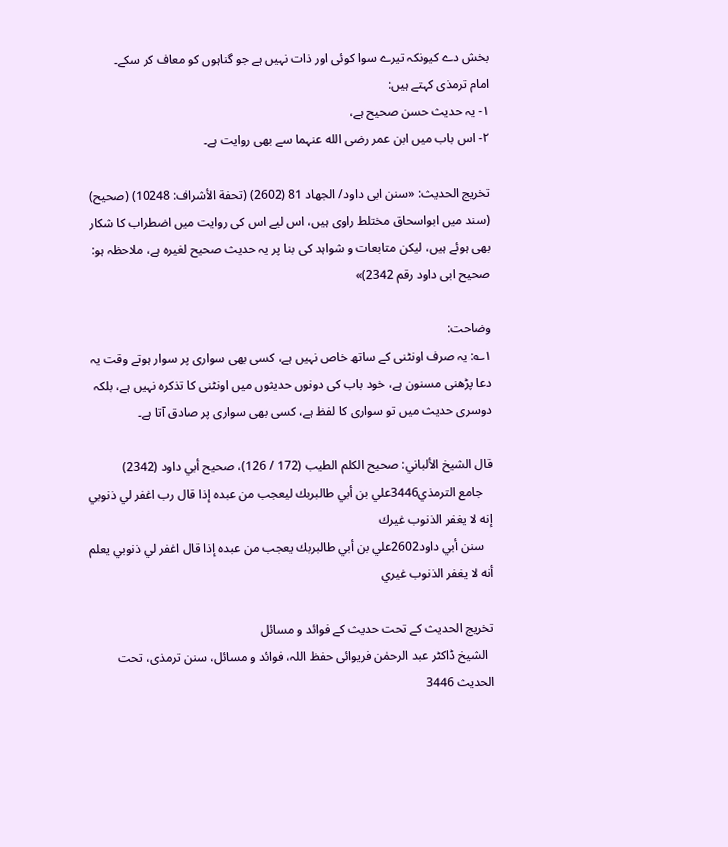بخش دے کیونکہ تیرے سوا کوئی اور ذات نہیں ہے جو گناہوں کو معاف کر سکے۔
امام ترمذی کہتے ہیں:
۱- یہ حدیث حسن صحیح ہے،
۲- اس باب میں ابن عمر رضی الله عنہما سے بھی روایت ہے۔

تخریج الحدیث: «سنن ابی داود/ الجھاد 81 (2602) (تحفة الأشراف: 10248) (صحیح) (سند میں ابواسحاق مختلط راوی ہیں، اس لیے اس کی روایت میں اضطراب کا شکار بھی ہوئے ہیں، لیکن متابعات و شواہد کی بنا پر یہ حدیث صحیح لغیرہ ہے، ملاحظہ ہو: صحیح ابی داود رقم 2342)»

وضاحت:
۱؎: یہ صرف اونٹنی کے ساتھ خاص نہیں ہے، کسی بھی سواری پر سوار ہوتے وقت یہ دعا پڑھنی مسنون ہے، خود باب کی دونوں حدیثوں میں اونٹنی کا تذکرہ نہیں ہے، بلکہ دوسری حدیث میں تو سواری کا لفظ ہے، کسی بھی سواری پر صادق آتا ہے۔

قال الشيخ الألباني: صحيح الكلم الطيب (172 / 126)، صحيح أبي داود (2342)
   جامع الترمذي3446علي بن أبي طالبربك ليعجب من عبده إذا قال رب اغفر لي ذنوبي إنه لا يغفر الذنوب غيرك
   سنن أبي داود2602علي بن أبي طالبربك يعجب من عبده إذا قال اغفر لي ذنوبي يعلم أنه لا يغفر الذنوب غيري

تخریج الحدیث کے تحت حدیث کے فوائد و مسائل
  الشیخ ڈاکٹر عبد الرحمٰن فریوائی حفظ اللہ، فوائد و مسائل، سنن ترمذی، تحت الحديث 3446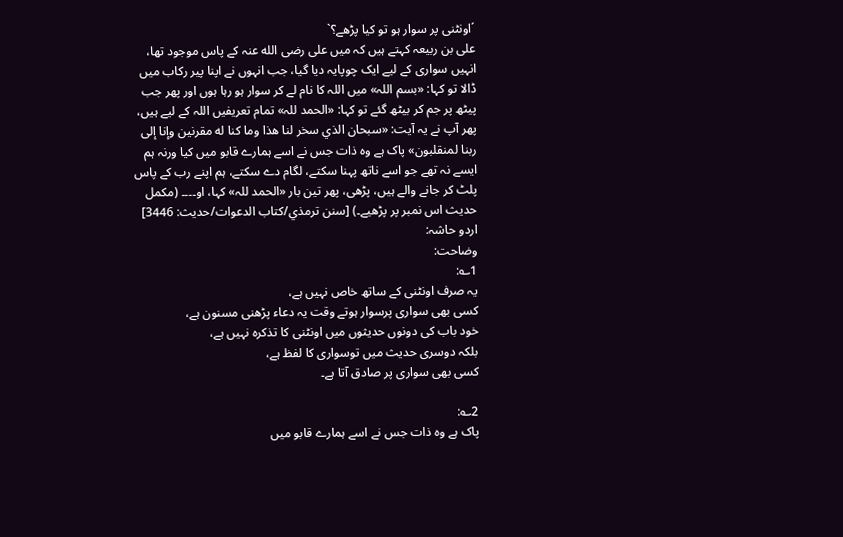´اونٹنی پر سوار ہو تو کیا پڑھے؟`
علی بن ربیعہ کہتے ہیں کہ میں علی رضی الله عنہ کے پاس موجود تھا، انہیں سواری کے لیے ایک چوپایہ دیا گیا، جب انہوں نے اپنا پیر رکاب میں ڈالا تو کہا: «بسم اللہ» میں اللہ کا نام لے کر سوار ہو رہا ہوں اور پھر جب پیٹھ پر جم کر بیٹھ گئے تو کہا: «الحمد للہ» تمام تعریفیں اللہ کے لیے ہیں، پھر آپ نے یہ آیت: «سبحان الذي سخر لنا هذا وما كنا له مقرنين وإنا إلى ربنا لمنقلبون» پاک ہے وہ ذات جس نے اسے ہمارے قابو میں کیا ورنہ ہم ایسے نہ تھے جو اسے ناتھ پہنا سکتے، لگام دے سکتے، ہم اپنے رب کے پاس پلٹ کر جانے والے ہیں، پڑھی، پھر تین بار «الحمد للہ» کہا، او۔۔۔۔ (مکمل حدیث اس نمبر پر پڑھیے۔) [سنن ترمذي/كتاب الدعوات/حدیث: 3446]
اردو حاشہ:
وضاحت:
1؎:
یہ صرف اونٹنی کے ساتھ خاص نہیں ہے،
کسی بھی سواری پرسوار ہوتے وقت یہ دعاء پڑھنی مسنون ہے،
خود باب کی دونوں حدیثوں میں اونٹنی کا تذکرہ نہیں ہے،
بلکہ دوسری حدیث میں توسواری کا لفظ ہے،
کسی بھی سواری پر صادق آتا ہے۔

2؎:
پاک ہے وہ ذات جس نے اسے ہمارے قابو میں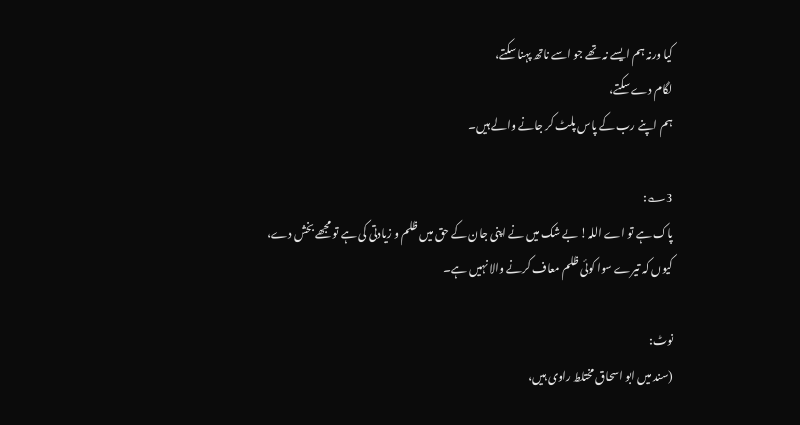کیا ورنہ ہم ایسے نہ تھے جو اسے ناتھ پہنا سکتے،
لگام دے سکتے،
ہم اپنے رب کے پاس پلٹ کر جانے والے ہیں۔

3؎:
پاک ہے تو اے اللہ! بے شک میں نے اپنی جان کے حق میں ظلم و زیادتی کی ہے تو مجھے بخش دے،
کیوں کہ تیرے سوا کوئی ظلم معاف کرنے والا نہیں ہے۔

نوٹ:
(سند میں ابو اسحاق مختلط راوی ہیں،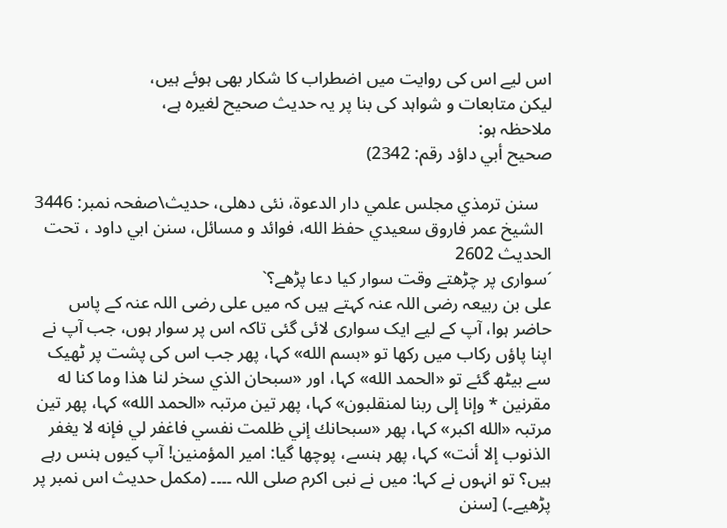اس لیے اس کی روایت میں اضطراب کا شکار بھی ہوئے ہیں،
لیکن متابعات و شواہد کی بنا پر یہ حدیث صحیح لغیرہ ہے،
ملاحظہ ہو:
صحیح أبي داؤد رقم: 2342)

   سنن ترمذي مجلس علمي دار الدعوة، نئى دهلى، حدیث\صفحہ نمبر: 3446
  الشيخ عمر فاروق سعيدي حفظ الله، فوائد و مسائل، سنن ابي داود ، تحت الحديث 2602
´سواری پر چڑھتے وقت سوار کیا دعا پڑھے؟`
علی بن ربیعہ رضی اللہ عنہ کہتے ہیں کہ میں علی رضی اللہ عنہ کے پاس حاضر ہوا، آپ کے لیے ایک سواری لائی گئی تاکہ اس پر سوار ہوں، جب آپ نے اپنا پاؤں رکاب میں رکھا تو «بسم الله» کہا، پھر جب اس کی پشت پر ٹھیک سے بیٹھ گئے تو «الحمد الله» کہا، اور «سبحان الذي سخر لنا هذا وما كنا له مقرنين * وإنا إلى ربنا لمنقلبون» کہا، پھر تین مرتبہ «الحمد الله» کہا، پھر تین مرتبہ «الله اكبر» کہا، پھر «سبحانك إني ظلمت نفسي فاغفر لي فإنه لا يغفر الذنوب إلا أنت» کہا، پھر ہنسے، پوچھا گیا: امیر المؤمنین! آپ کیوں ہنس رہے ہیں؟ تو انہوں نے کہا: میں نے نبی اکرم صلی اللہ ۔۔۔۔ (مکمل حدیث اس نمبر پر پڑھیے۔) [سنن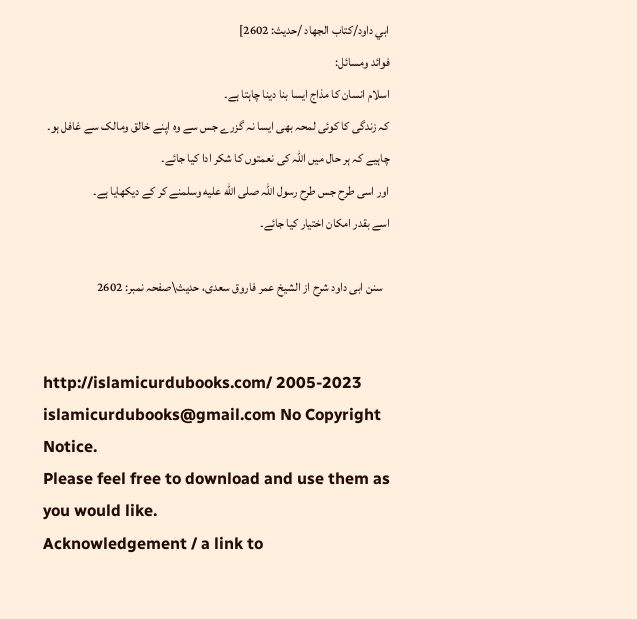ابي داود/كتاب الجهاد /حدیث: 2602]
فوائد ومسائل:
اسلام انسان کا مذاج ایسا بنا دینا چاہتا ہے۔
کہ زندگی کا کوئی لمحہ بھی ایسا نہ گزرے جس سے وہ اپنے خالق ومالک سے غافل ہو۔
چاہیے کہ ہر حال میں اللہ کی نعمتوں کا شکر ادا کیا جائے۔
اور اسی طرح جس طرح رسول اللہ صلى الله عليه وسلمنے کر کے دیکھایا ہے۔
اسے بقدر امکان اختیار کیا جائے۔

   سنن ابی داود شرح از الشیخ عمر فاروق سعدی، حدیث\صفحہ نمبر: 2602


http://islamicurdubooks.com/ 2005-2023 islamicurdubooks@gmail.com No Copyright Notice.
Please feel free to download and use them as you would like.
Acknowledgement / a link to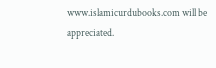www.islamicurdubooks.com will be appreciated.